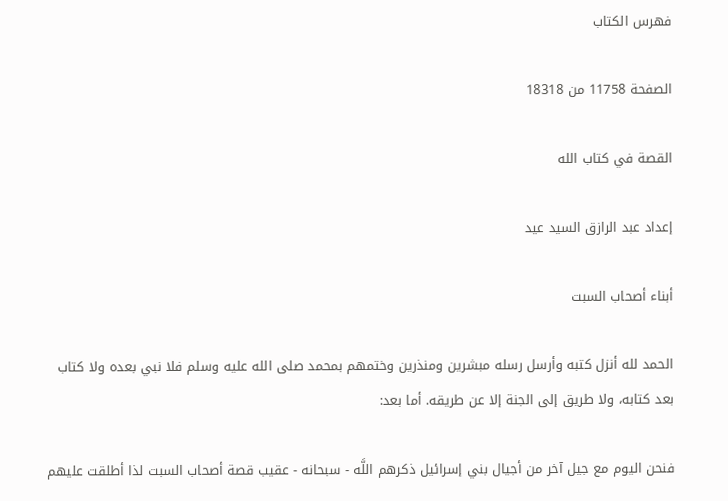فهرس الكتاب

الصفحة 11758 من 18318

القصة في كتاب الله

إعداد عبد الرازق السيد عيد

أبناء أصحاب السبت

الحمد لله أنزل كتبه وأرسل رسله مبشرين ومنذرين وختمهم بمحمد صلى الله عليه وسلم فلا نبي بعده ولا كتاب بعد كتابه، ولا طريق إلى الجنة إلا عن طريقه. أما بعد:

فنحن اليوم مع جيل آخر من أجيال بني إسرائيل ذكرهم اللَّه - سبحانه - عقيب قصة أصحاب السبت لذا أطلقت عليهم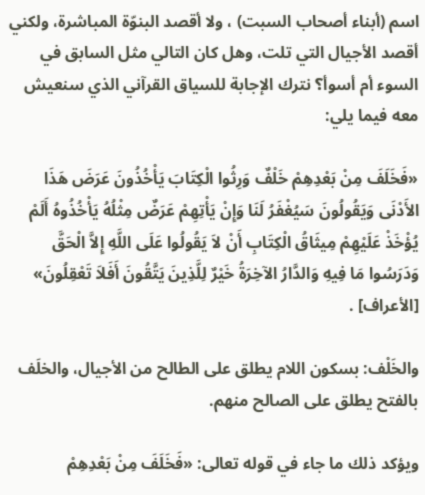اسم (أبناء أصحاب السبت) ، ولا أقصد البنوّة المباشرة، ولكني أقصد الأجيال التي تلت، وهل كان التالي مثل السابق في السوء أم أسوأ؟ نترك الإجابة للسياق القرآني الذي سنعيش معه فيما يلي:

«فَخَلَفَ مِنْ بَعْدِهِمْ خَلْفٌ وَرِثُوا الْكِتَابَ يَأْخُذُونَ عَرَضَ هَذَا الأَدْنَى وَيَقُولُونَ سَيُغْفَرُ لَنَا وَإِنْ يَأْتِهِمْ عَرَضٌ مِثْلُهُ يَأْخُذُوهُ أَلَمْ يُؤْخَذْ عَلَيْهِمْ مِيثَاقُ الْكِتَابِ أَنْ لاَ يَقُولُوا عَلَى اللَّهِ إِلاَّ الْحَقَّ وَدَرَسُوا مَا فِيهِ وَالدَّارُ الآخِرَةُ خَيْرٌ لِلَّذِينَ يَتَّقُونَ أَفَلاَ تَعْقِلُونَ» [الأعراف] .

والخَلْف: بسكون اللام يطلق على الطالح من الأجيال، والخلَف بالفتح يطلق على الصالح منهم.

ويؤكد ذلك ما جاء في قوله تعالى: «فَخَلَفَ مِنْ بَعْدِهِمْ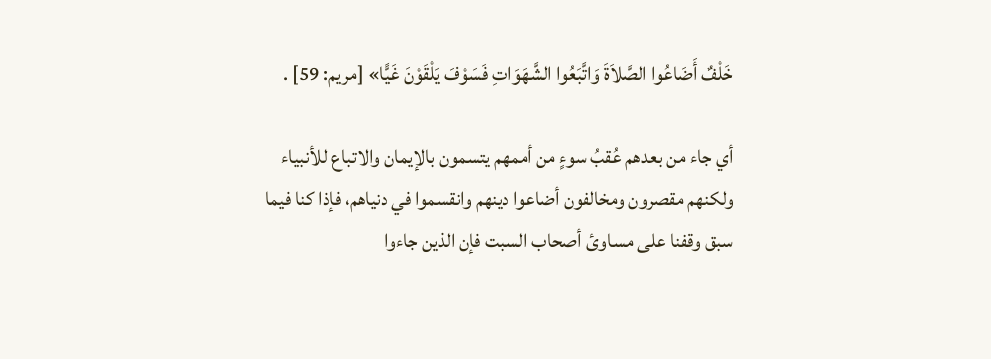خَلْفٌ أَضَاعُوا الصَّلاَةَ وَاتَّبَعُوا الشَّهَوَاتِ فَسَوْفَ يَلْقَوْنَ غَيًّا» [مريم: 59] .

أي جاء من بعدهم عُقبُ سوءٍ من أممهم يتسمون بالإيمان والاتباع للأنبياء ولكنهم مقصرون ومخالفون أضاعوا دينهم وانقسموا في دنياهم، فإذا كنا فيما سبق وقفنا على مساوئ أصحاب السبت فإن الذين جاءوا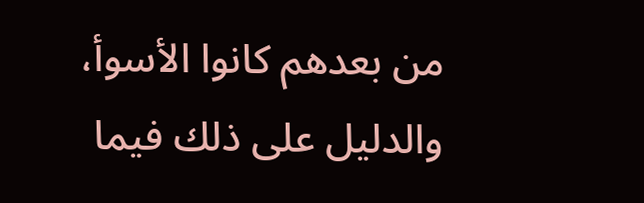من بعدهم كانوا الأسوأ، والدليل على ذلك فيما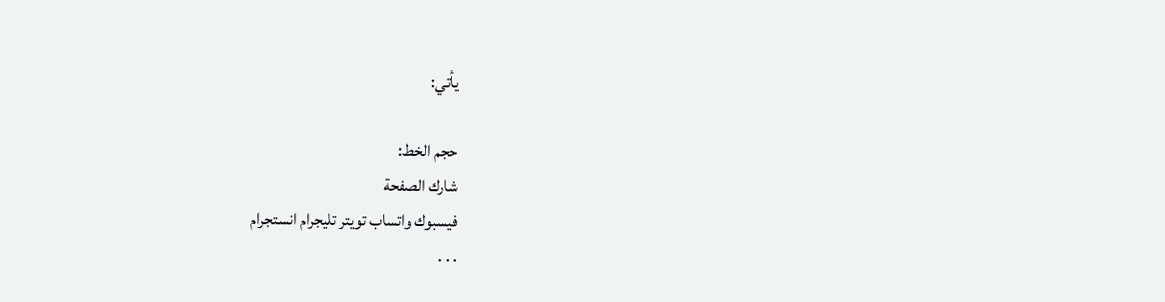يأتي:

حجم الخط:
شارك الصفحة
فيسبوك واتساب تويتر تليجرام انستجرام
. . .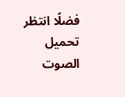فضلًا انتظر تحميل الصوت